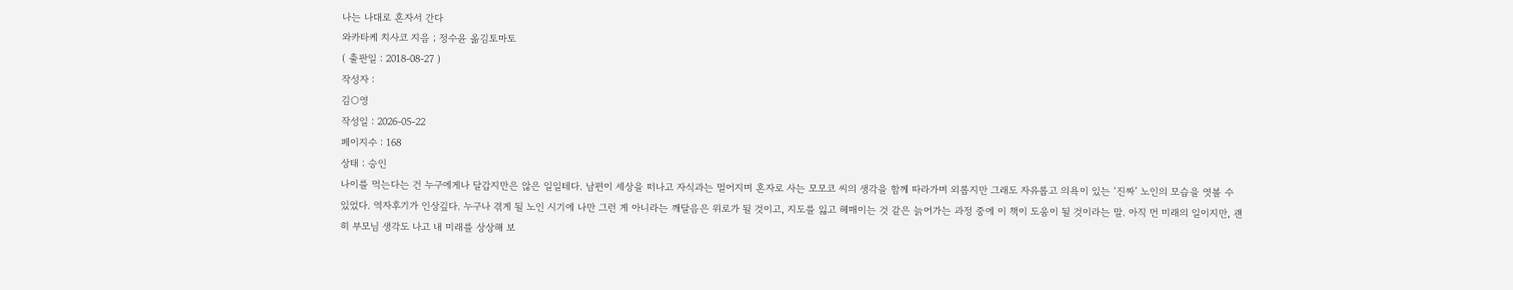나는 나대로 혼자서 간다
와카타케 치사코 지음 ; 정수윤 옮김토마토
( 출판일 : 2018-08-27 )
작성자 :
김○영
작성일 : 2026-05-22
페이지수 : 168
상태 : 승인
나이를 먹는다는 건 누구에게나 달갑지만은 않은 일일테다. 남편이 세상을 떠나고 자식과는 멀어지며 혼자로 사는 모모코 씨의 생각을 함께 따라가며 외롭지만 그래도 자유롭고 의욕이 있는 ‘진짜’ 노인의 모습을 엿볼 수 있었다. 역자후기가 인상깊다. 누구나 겪게 될 노인 시기에 나만 그런 게 아니라는 깨달음은 위로가 될 것이고, 지도를 잃고 헤매이는 것 같은 늙어가는 과정 중에 이 책이 도움이 될 것이라는 말. 아직 먼 미래의 일이지만, 괜히 부모님 생각도 나고 내 미래를 상상해 보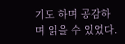기도 하며 공감하며 읽을 수 있었다.